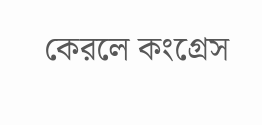কেরলে কংগ্রেস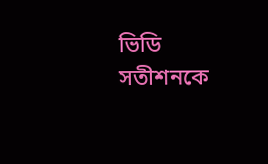ভিডি সতীশনকে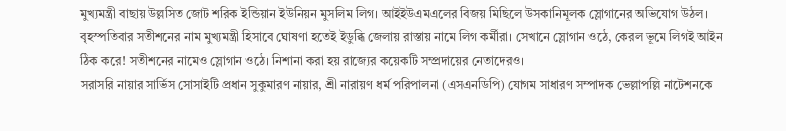মুখ্যমন্ত্রী বাছায় উল্লসিত জোট শরিক ইন্ডিয়ান ইউনিয়ন মুসলিম লিগ। আইইউএমএলের বিজয় মিছিলে উসকানিমূলক স্লোগানের অভিযোগ উঠল। বৃহস্পতিবার সতীশনের নাম মুখ্যমন্ত্রী হিসাবে ঘোষণা হতেই ইডুব্ধি জেলায় রাস্তায় নামে লিগ কর্মীরা। সেখানে স্লোগান ওঠে, কেরল ভূমে লিগই আইন ঠিক করে! সতীশনের নামেও স্লোগান ওঠে। নিশানা করা হয় রাজ্যের কয়েকটি সম্প্রদায়ের নেতাদেরও।
সরাসরি নায়ার সার্ভিস সোসাইটি প্রধান সুকুমারণ নায়ার, শ্রী নারায়ণ ধর্ম পরিপালনা (এসএনডিপি) যোগম সাধারণ সম্পাদক ভেল্লাপল্লি নাটেশনকে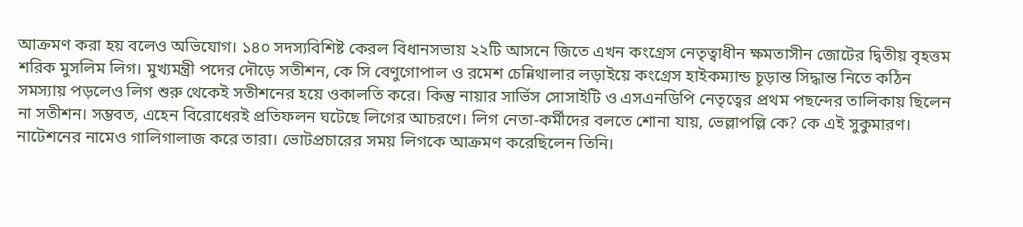আক্রমণ করা হয় বলেও অভিযোগ। ১৪০ সদস্যবিশিষ্ট কেরল বিধানসভায় ২২টি আসনে জিতে এখন কংগ্রেস নেতৃত্বাধীন ক্ষমতাসীন জোটের দ্বিতীয় বৃহত্তম শরিক মুসলিম লিগ। মুখ্যমন্ত্রী পদের দৌড়ে সতীশন, কে সি বেণুগোপাল ও রমেশ চেন্নিথালার লড়াইয়ে কংগ্রেস হাইকম্যান্ড চূড়ান্ত সিদ্ধান্ত নিতে কঠিন সমস্যায় পড়লেও লিগ শুরু থেকেই সতীশনের হয়ে ওকালতি করে। কিন্তু নায়ার সার্ভিস সোসাইটি ও এসএনডিপি নেতৃত্বের প্রথম পছন্দের তালিকায় ছিলেন না সতীশন। সম্ভবত, এহেন বিরোধেরই প্রতিফলন ঘটেছে লিগের আচরণে। লিগ নেতা-কর্মীদের বলতে শোনা যায়, ভেল্লাপল্লি কে? কে এই সুকুমারণ। নাটেশনের নামেও গালিগালাজ করে তারা। ভোটপ্রচারের সময় লিগকে আক্রমণ করেছিলেন তিনি।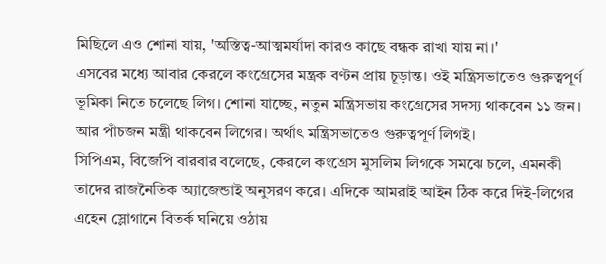মিছিলে এও শোনা যায়, 'অস্তিত্ব-আত্মমর্যাদা কারও কাছে বন্ধক রাখা যায় না।'
এসবের মধ্যে আবার কেরলে কংগ্রেসের মন্ত্রক বণ্টন প্রায় চূড়ান্ত। ওই মন্ত্রিসভাতেও গুরুত্বপূর্ণ ভূমিকা নিতে চলেছে লিগ। শোনা যাচ্ছে, নতুন মন্ত্রিসভায় কংগ্রেসের সদস্য থাকবেন ১১ জন। আর পাঁচজন মন্ত্রী থাকবেন লিগের। অর্থাৎ মন্ত্রিসভাতেও গুরুত্বপূর্ণ লিগই।
সিপিএম, বিজেপি বারবার বলেছে, কেরলে কংগ্রেস মুসলিম লিগকে সমঝে চলে, এমনকী তাদের রাজনৈতিক অ্যাজেন্ডাই অনুসরণ করে। এদিকে আমরাই আইন ঠিক করে দিই-লিগের এহেন স্লোগানে বিতর্ক ঘনিয়ে ওঠায়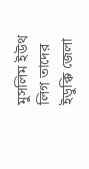মুসলিম ইউথ লিগ তাদের ইডুক্কি জেলা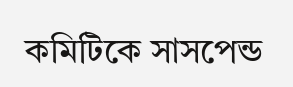কমিটিকে সাসপেন্ড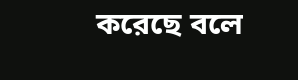করেছে বলে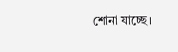শোনা যাচ্ছে।